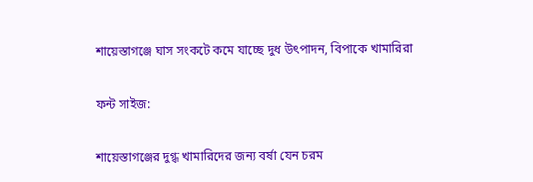শায়েস্তাগঞ্জে ঘাস সংকটে কমে যাচ্ছে দুধ উৎপাদন, বিপাকে খামারিরা

ফন্ট সাইজ:

শায়েস্তাগঞ্জের দুগ্ধ খামারিদের জন্য বর্ষা যেন চরম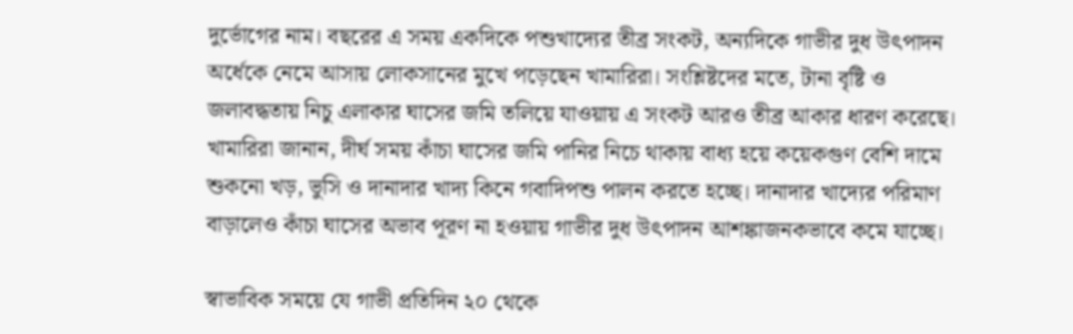দুর্ভোগের নাম। বছরের এ সময় একদিকে পশুখাদ্যের তীব্র সংকট, অন্যদিকে গাভীর দুধ উৎপাদন অর্ধেকে নেমে আসায় লোকসানের মুখে পড়েছেন খামারিরা। সংশ্লিষ্টদের মতে, টানা বৃষ্টি ও জলাবদ্ধতায় নিচু এলাকার ঘাসের জমি তলিয়ে যাওয়ায় এ সংকট আরও তীব্র আকার ধারণ করেছে। খামারিরা জানান, দীর্ঘ সময় কাঁচা ঘাসের জমি পানির নিচে থাকায় বাধ্য হয়ে কয়েকগুণ বেশি দামে শুকনো খড়, ভুসি ও দানাদার খাদ্য কিনে গবাদিপশু পালন করতে হচ্ছে। দানাদার খাদ্যের পরিমাণ বাড়ালেও কাঁচা ঘাসের অভাব পূরণ না হওয়ায় গাভীর দুধ উৎপাদন আশঙ্কাজনকভাবে কমে যাচ্ছে।

স্বাভাবিক সময়ে যে গাভী প্রতিদিন ২০ থেকে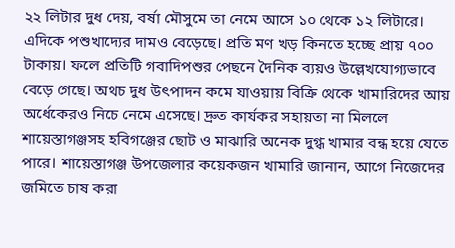২২ লিটার দুধ দেয়, বর্ষা মৌসুমে তা নেমে আসে ১০ থেকে ১২ লিটারে। এদিকে পশুখাদ্যের দামও বেড়েছে। প্রতি মণ খড় কিনতে হচ্ছে প্রায় ৭০০ টাকায়। ফলে প্রতিটি গবাদিপশুর পেছনে দৈনিক ব্যয়ও উল্লেখযোগ্যভাবে বেড়ে গেছে। অথচ দুধ উৎপাদন কমে যাওয়ায় বিক্রি থেকে খামারিদের আয় অর্ধেকেরও নিচে নেমে এসেছে। দ্রুত কার্যকর সহায়তা না মিললে শায়েস্তাগঞ্জসহ হবিগঞ্জের ছোট ও মাঝারি অনেক দুগ্ধ খামার বন্ধ হয়ে যেতে পারে। শায়েস্তাগঞ্জ উপজেলার কয়েকজন খামারি জানান, আগে নিজেদের জমিতে চাষ করা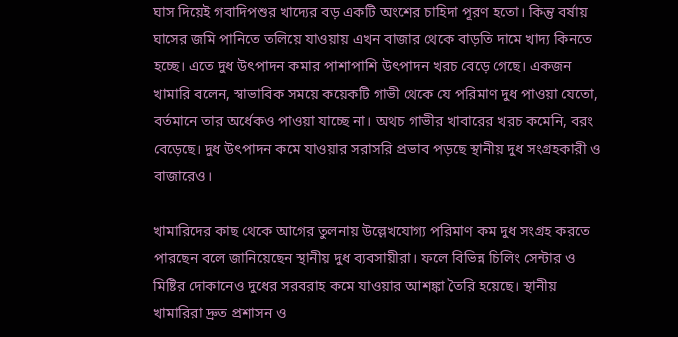ঘাস দিয়েই গবাদিপশুর খাদ্যের বড় একটি অংশের চাহিদা পূরণ হতো। কিন্তু বর্ষায় ঘাসের জমি পানিতে তলিয়ে যাওয়ায় এখন বাজার থেকে বাড়তি দামে খাদ্য কিনতে হচ্ছে। এতে দুধ উৎপাদন কমার পাশাপাশি উৎপাদন খরচ বেড়ে গেছে। একজন খামারি বলেন, স্বাভাবিক সময়ে কয়েকটি গাভী থেকে যে পরিমাণ দুধ পাওয়া যেতো, বর্তমানে তার অর্ধেকও পাওয়া যাচ্ছে না। অথচ গাভীর খাবারের খরচ কমেনি, বরং বেড়েছে। দুধ উৎপাদন কমে যাওয়ার সরাসরি প্রভাব পড়ছে স্থানীয় দুধ সংগ্রহকারী ও বাজারেও।

খামারিদের কাছ থেকে আগের তুলনায় উল্লেখযোগ্য পরিমাণ কম দুধ সংগ্রহ করতে পারছেন বলে জানিয়েছেন স্থানীয় দুধ ব্যবসায়ীরা। ফলে বিভিন্ন চিলিং সেন্টার ও মিষ্টির দোকানেও দুধের সরবরাহ কমে যাওয়ার আশঙ্কা তৈরি হয়েছে। স্থানীয় খামারিরা দ্রুত প্রশাসন ও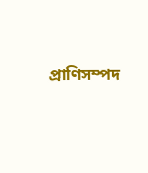প্রাণিসম্পদ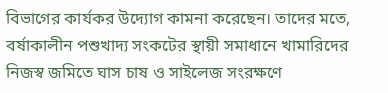বিভাগের কার্যকর উদ্যোগ কামনা করেছেন। তাদের মতে, বর্ষাকালীন পশুখাদ্য সংকটের স্থায়ী সমাধানে খামারিদের নিজস্ব জমিতে ঘাস চাষ ও সাইলেজ সংরক্ষণে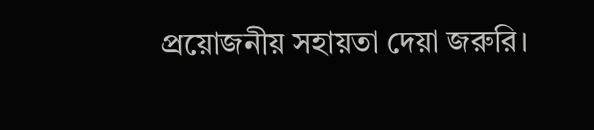প্রয়োজনীয় সহায়তা দেয়া জরুরি।